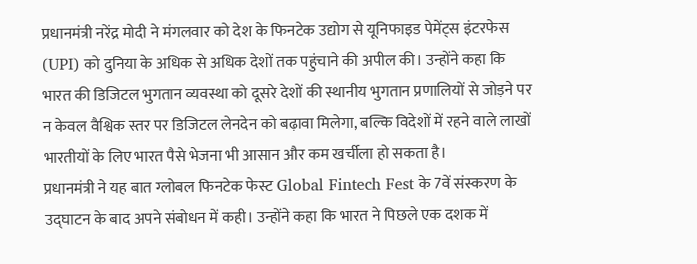प्रधानमंत्री नरेंद्र मोदी ने मंगलवार को देश के फिनटेक उद्योग से यूनिफाइड पेमेंट्स इंटरफेस (UPI) को दुनिया के अधिक से अधिक देशों तक पहुंचाने की अपील की। उन्होंने कहा कि भारत की डिजिटल भुगतान व्यवस्था को दूसरे देशों की स्थानीय भुगतान प्रणालियों से जोड़ने पर न केवल वैश्विक स्तर पर डिजिटल लेनदेन को बढ़ावा मिलेगा, बल्कि विदेशों में रहने वाले लाखों भारतीयों के लिए भारत पैसे भेजना भी आसान और कम खर्चीला हो सकता है।
प्रधानमंत्री ने यह बात ग्लोबल फिनटेक फेस्ट Global Fintech Fest के 7वें संस्करण के उद्घाटन के बाद अपने संबोधन में कही। उन्होंने कहा कि भारत ने पिछले एक दशक में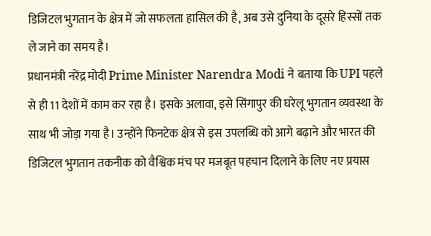डिजिटल भुगतान के क्षेत्र में जो सफलता हासिल की है, अब उसे दुनिया के दूसरे हिस्सों तक ले जाने का समय है।
प्रधानमंत्री नरेंद्र मोदी Prime Minister Narendra Modi ने बताया कि UPI पहले से ही 11 देशों में काम कर रहा है। इसके अलावा, इसे सिंगापुर की घरेलू भुगतान व्यवस्था के साथ भी जोड़ा गया है। उन्होंने फिनटेक क्षेत्र से इस उपलब्धि को आगे बढ़ाने और भारत की डिजिटल भुगतान तकनीक को वैश्विक मंच पर मजबूत पहचान दिलाने के लिए नए प्रयास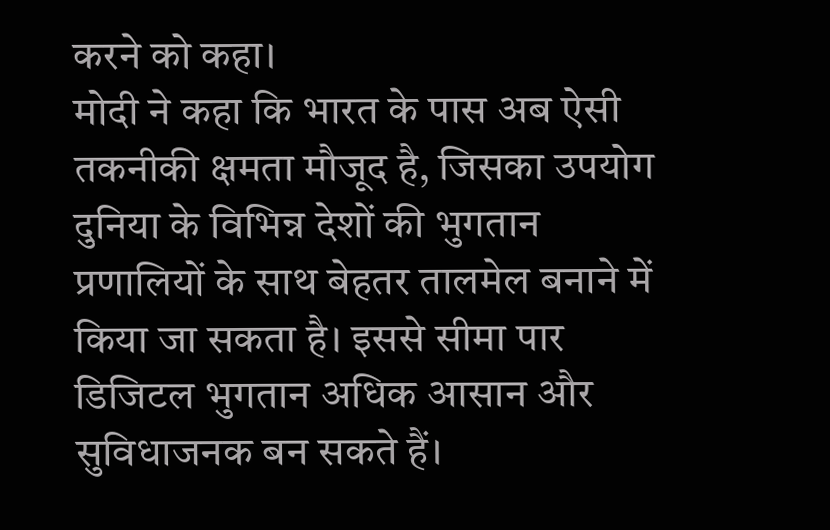करने को कहा।
मोदी ने कहा कि भारत के पास अब ऐसी तकनीकी क्षमता मौजूद है, जिसका उपयोग दुनिया के विभिन्न देशों की भुगतान प्रणालियों के साथ बेहतर तालमेल बनाने में किया जा सकता है। इससे सीमा पार डिजिटल भुगतान अधिक आसान और सुविधाजनक बन सकते हैं।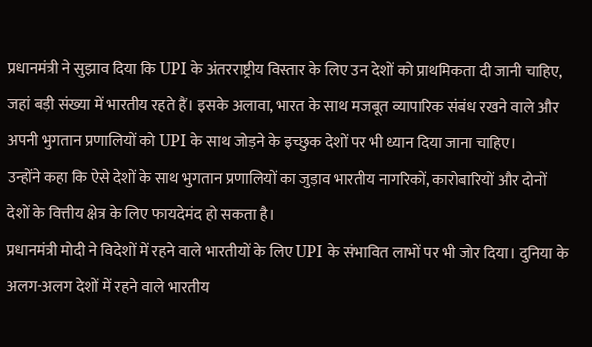प्रधानमंत्री ने सुझाव दिया कि UPI के अंतरराष्ट्रीय विस्तार के लिए उन देशों को प्राथमिकता दी जानी चाहिए, जहां बड़ी संख्या में भारतीय रहते हैं। इसके अलावा, भारत के साथ मजबूत व्यापारिक संबंध रखने वाले और अपनी भुगतान प्रणालियों को UPI के साथ जोड़ने के इच्छुक देशों पर भी ध्यान दिया जाना चाहिए।
उन्होंने कहा कि ऐसे देशों के साथ भुगतान प्रणालियों का जुड़ाव भारतीय नागरिकों, कारोबारियों और दोनों देशों के वित्तीय क्षेत्र के लिए फायदेमंद हो सकता है।
प्रधानमंत्री मोदी ने विदेशों में रहने वाले भारतीयों के लिए UPI के संभावित लाभों पर भी जोर दिया। दुनिया के अलग-अलग देशों में रहने वाले भारतीय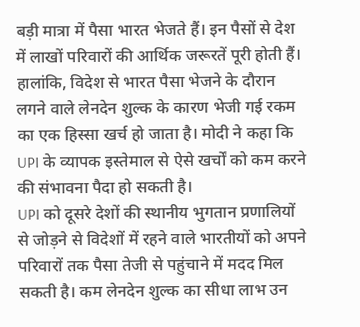बड़ी मात्रा में पैसा भारत भेजते हैं। इन पैसों से देश में लाखों परिवारों की आर्थिक जरूरतें पूरी होती हैं।
हालांकि, विदेश से भारत पैसा भेजने के दौरान लगने वाले लेनदेन शुल्क के कारण भेजी गई रकम का एक हिस्सा खर्च हो जाता है। मोदी ने कहा कि UPI के व्यापक इस्तेमाल से ऐसे खर्चों को कम करने की संभावना पैदा हो सकती है।
UPI को दूसरे देशों की स्थानीय भुगतान प्रणालियों से जोड़ने से विदेशों में रहने वाले भारतीयों को अपने परिवारों तक पैसा तेजी से पहुंचाने में मदद मिल सकती है। कम लेनदेन शुल्क का सीधा लाभ उन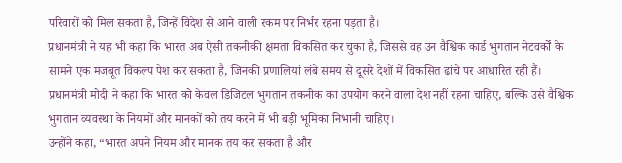परिवारों को मिल सकता है, जिन्हें विदेश से आने वाली रकम पर निर्भर रहना पड़ता है।
प्रधानमंत्री ने यह भी कहा कि भारत अब ऐसी तकनीकी क्षमता विकसित कर चुका है, जिससे वह उन वैश्विक कार्ड भुगतान नेटवर्कों के सामने एक मजबूत विकल्प पेश कर सकता है, जिनकी प्रणालियां लंबे समय से दूसरे देशों में विकसित ढांचे पर आधारित रही हैं।
प्रधानमंत्री मोदी ने कहा कि भारत को केवल डिजिटल भुगतान तकनीक का उपयोग करने वाला देश नहीं रहना चाहिए, बल्कि उसे वैश्विक भुगतान व्यवस्था के नियमों और मानकों को तय करने में भी बड़ी भूमिका निभानी चाहिए।
उन्होंने कहा, “भारत अपने नियम और मानक तय कर सकता है और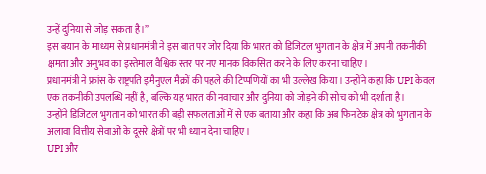उन्हें दुनिया से जोड़ सकता है।”
इस बयान के माध्यम से प्रधानमंत्री ने इस बात पर जोर दिया कि भारत को डिजिटल भुगतान के क्षेत्र में अपनी तकनीकी क्षमता और अनुभव का इस्तेमाल वैश्विक स्तर पर नए मानक विकसित करने के लिए करना चाहिए।
प्रधानमंत्री ने फ्रांस के राष्ट्रपति इमैनुएल मैक्रों की पहले की टिप्पणियों का भी उल्लेख किया। उन्होंने कहा कि UPI केवल एक तकनीकी उपलब्धि नहीं है, बल्कि यह भारत की नवाचार और दुनिया को जोड़ने की सोच को भी दर्शाता है।
उन्होंने डिजिटल भुगतान को भारत की बड़ी सफलताओं में से एक बताया और कहा कि अब फिनटेक क्षेत्र को भुगतान के अलावा वित्तीय सेवाओं के दूसरे क्षेत्रों पर भी ध्यान देना चाहिए।
UPI और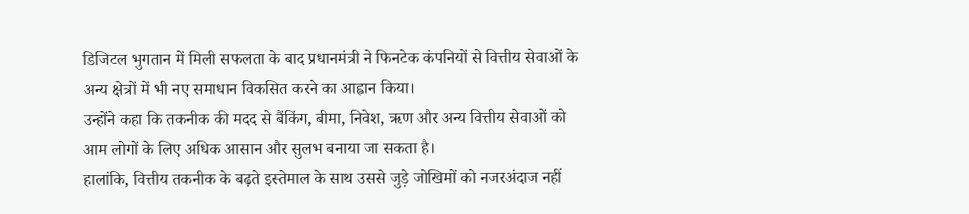डिजिटल भुगतान में मिली सफलता के बाद प्रधानमंत्री ने फिनटेक कंपनियों से वित्तीय सेवाओं के अन्य क्षेत्रों में भी नए समाधान विकसित करने का आह्वान किया।
उन्होंने कहा कि तकनीक की मदद से बैंकिंग, बीमा, निवेश, ऋण और अन्य वित्तीय सेवाओं को आम लोगों के लिए अधिक आसान और सुलभ बनाया जा सकता है।
हालांकि, वित्तीय तकनीक के बढ़ते इस्तेमाल के साथ उससे जुड़े जोखिमों को नजरअंदाज नहीं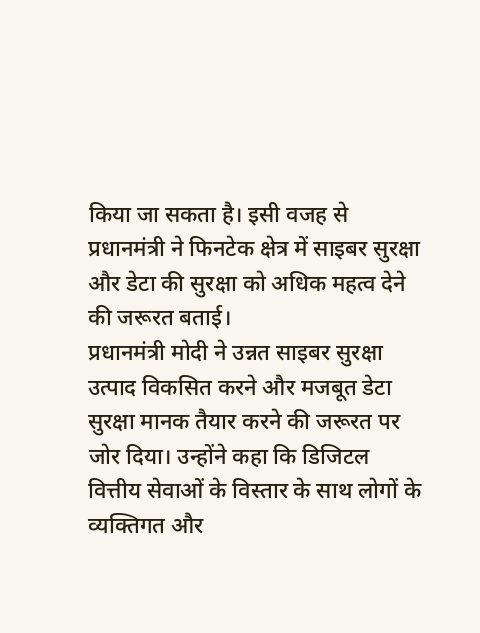किया जा सकता है। इसी वजह से प्रधानमंत्री ने फिनटेक क्षेत्र में साइबर सुरक्षा और डेटा की सुरक्षा को अधिक महत्व देने की जरूरत बताई।
प्रधानमंत्री मोदी ने उन्नत साइबर सुरक्षा उत्पाद विकसित करने और मजबूत डेटा सुरक्षा मानक तैयार करने की जरूरत पर जोर दिया। उन्होंने कहा कि डिजिटल वित्तीय सेवाओं के विस्तार के साथ लोगों के व्यक्तिगत और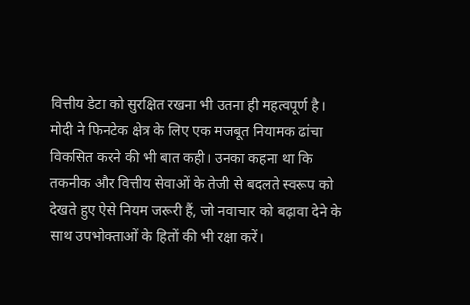वित्तीय डेटा को सुरक्षित रखना भी उतना ही महत्वपूर्ण है।
मोदी ने फिनटेक क्षेत्र के लिए एक मजबूत नियामक ढांचा विकसित करने की भी बात कही। उनका कहना था कि तकनीक और वित्तीय सेवाओं के तेजी से बदलते स्वरूप को देखते हुए ऐसे नियम जरूरी हैं, जो नवाचार को बढ़ावा देने के साथ उपभोक्ताओं के हितों की भी रक्षा करें।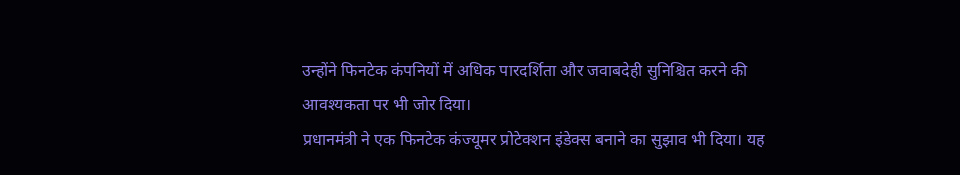उन्होंने फिनटेक कंपनियों में अधिक पारदर्शिता और जवाबदेही सुनिश्चित करने की आवश्यकता पर भी जोर दिया।
प्रधानमंत्री ने एक फिनटेक कंज्यूमर प्रोटेक्शन इंडेक्स बनाने का सुझाव भी दिया। यह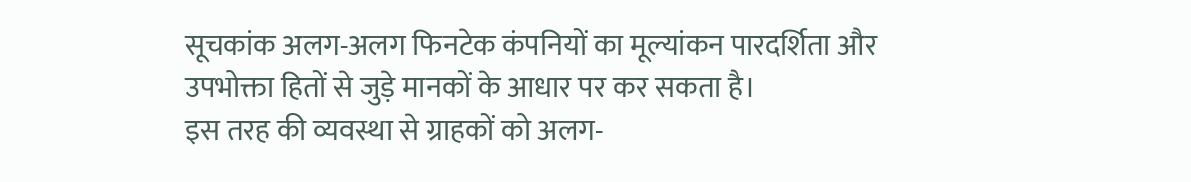सूचकांक अलग-अलग फिनटेक कंपनियों का मूल्यांकन पारदर्शिता और उपभोक्ता हितों से जुड़े मानकों के आधार पर कर सकता है।
इस तरह की व्यवस्था से ग्राहकों को अलग-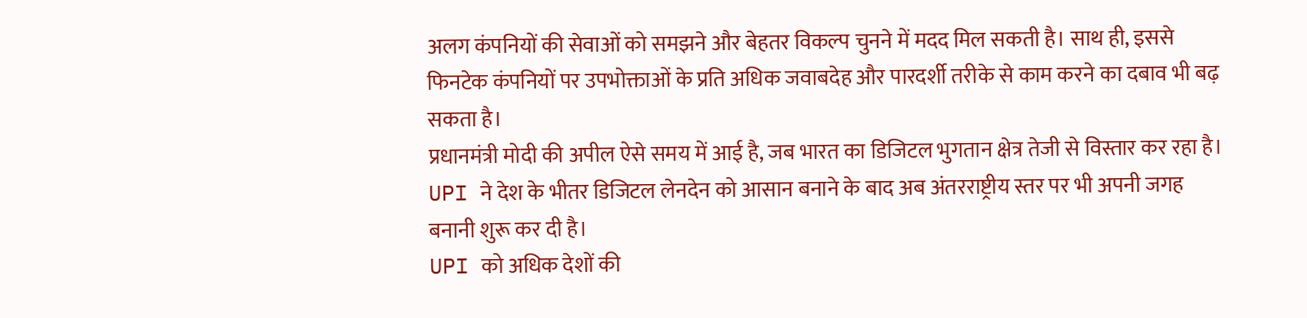अलग कंपनियों की सेवाओं को समझने और बेहतर विकल्प चुनने में मदद मिल सकती है। साथ ही, इससे फिनटेक कंपनियों पर उपभोक्ताओं के प्रति अधिक जवाबदेह और पारदर्शी तरीके से काम करने का दबाव भी बढ़ सकता है।
प्रधानमंत्री मोदी की अपील ऐसे समय में आई है, जब भारत का डिजिटल भुगतान क्षेत्र तेजी से विस्तार कर रहा है। UPI ने देश के भीतर डिजिटल लेनदेन को आसान बनाने के बाद अब अंतरराष्ट्रीय स्तर पर भी अपनी जगह बनानी शुरू कर दी है।
UPI को अधिक देशों की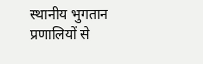स्थानीय भुगतान प्रणालियों से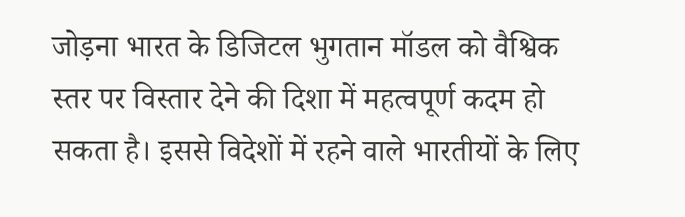जोड़ना भारत के डिजिटल भुगतान मॉडल को वैश्विक स्तर पर विस्तार देने की दिशा में महत्वपूर्ण कदम हो सकता है। इससे विदेशों में रहने वाले भारतीयों के लिए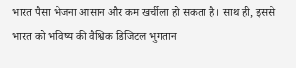भारत पैसा भेजना आसान और कम खर्चीला हो सकता है। साथ ही, इससे भारत को भविष्य की वैश्विक डिजिटल भुगतान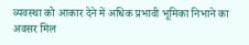व्यवस्था को आकार देने में अधिक प्रभावी भूमिका निभाने का अवसर मिल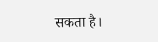सकता है।